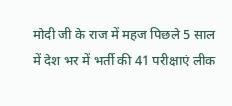मोदी जी के राज में महज पिछले 5 साल में देश भर में भर्ती की 41 परीक्षाएं लीक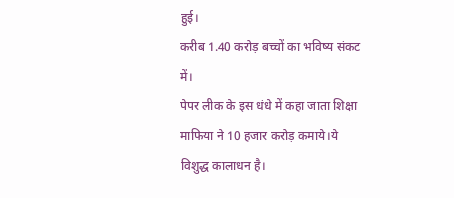हुई।
करीब 1.40 करोड़ बच्चों का भविष्य संकट में।
पेपर लीक के इस धंधे में कहा जाता शिक्षा माफिया ने 10 हजार करोड़ कमाये।ये विशुद्ध कालाधन है।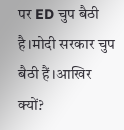पर ED चुप बैठी है।मोदी सरकार चुप बैठी हैं।आखिर क्यों?